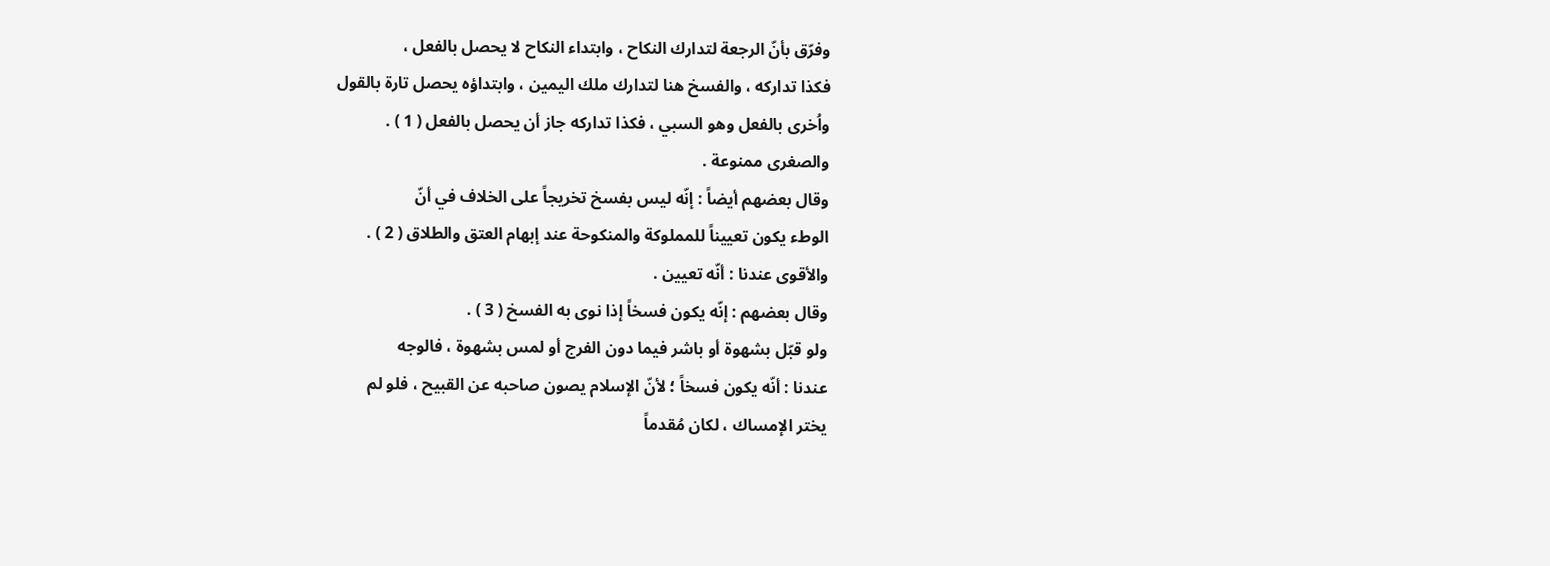وفرّق بأنّ الرجعة لتدارك النكاح ، وابتداء النكاح لا يحصل بالفعل ،
فكذا تداركه ، والفسخ هنا لتدارك ملك اليمين ، وابتداؤه يحصل تارة بالقول
واُخرى بالفعل وهو السبي ، فكذا تداركه جاز أن يحصل بالفعل ( 1 ) .
والصغرى ممنوعة .
وقال بعضهم أيضاً : إنّه ليس بفسخ تخريجاً على الخلاف في أنّ
الوطء يكون تعييناً للمملوكة والمنكوحة عند إبهام العتق والطلاق ( 2 ) .
والأقوى عندنا : أنّه تعيين .
وقال بعضهم : إنّه يكون فسخاً إذا نوى به الفسخ ( 3 ) .
ولو قبّل بشهوة أو باشر فيما دون الفرج أو لمس بشهوة ، فالوجه
عندنا : أنّه يكون فسخاً ؛ لأنّ الإسلام يصون صاحبه عن القبيح ، فلو لم
يختر الإمساك ، لكان مُقدماً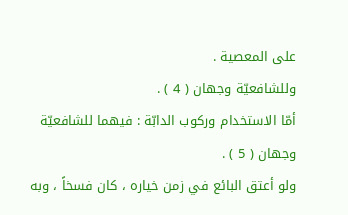على المعصية .
وللشافعيّة وجهان ( 4 ) .
أمّا الاستخدام وركوب الدابّة : فيهما للشافعيّة وجهان ( 5 ) .
ولو أعتق البائع في زمن خياره ، كان فسخاً ، وبه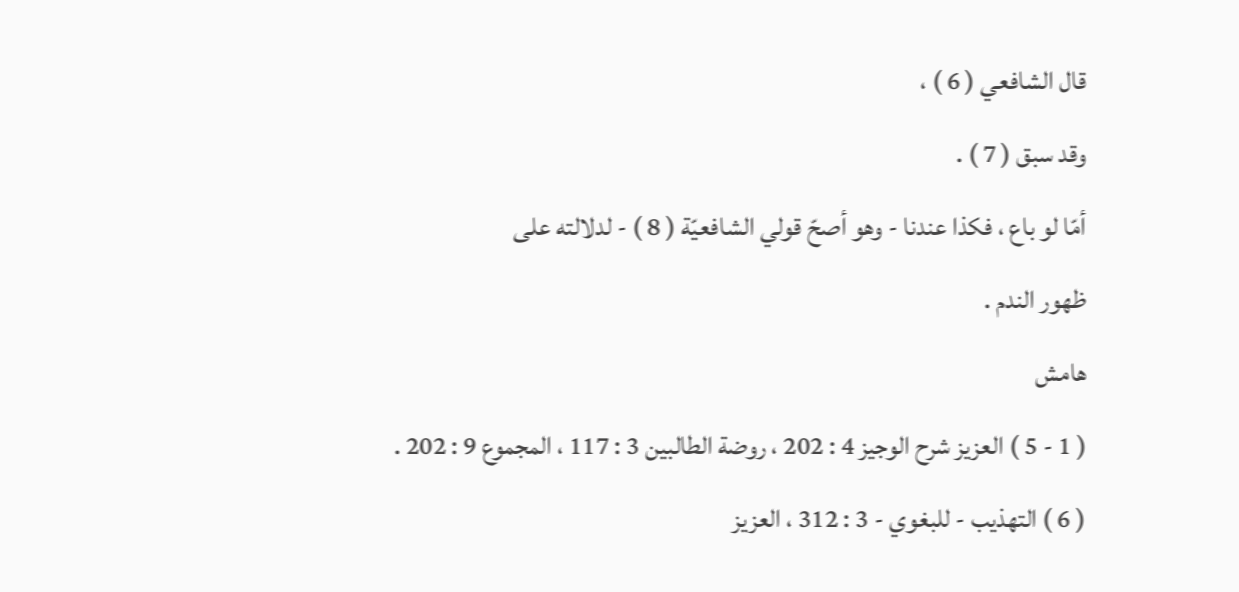قال الشافعي ( 6 ) ،
وقد سبق ( 7 ) .
أمّا لو باع ، فكذا عندنا - وهو أصحّ قولي الشافعيّة ( 8 ) - لدلالته على
ظهور الندم .
هامش
( 1 - 5 ) العزيز شرح الوجيز 4 : 202 ، روضة الطالبين 3 : 117 ، المجموع 9 : 202 .
( 6 ) التهذيب - للبغوي - 3 : 312 ، العزيز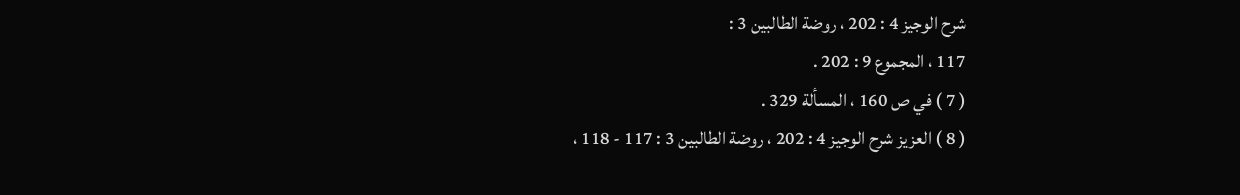شرح الوجيز 4 : 202 ، روضة الطالبين 3 :
117 ، المجموع 9 : 202 .
( 7 ) في ص 160 ، المسألة 329 .
( 8 ) العزيز شرح الوجيز 4 : 202 ، روضة الطالبين 3 : 117 - 118 ،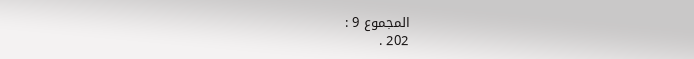المجموع 9 :
202 .